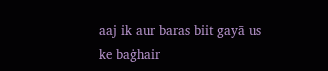aaj ik aur baras biit gayā us ke baġhair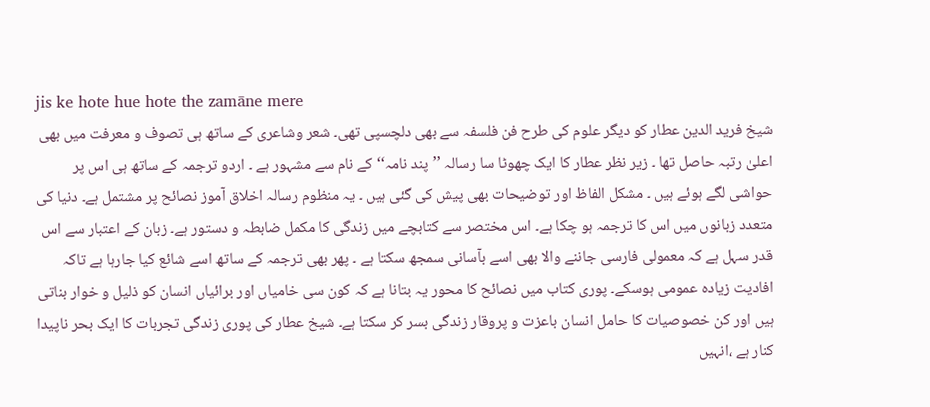jis ke hote hue hote the zamāne mere
شیخ فرید الدین عطار کو دیگر علوم کی طرح فن فلسفہ سے بھی دلچسپی تھی۔ شعر وشاعری کے ساتھ ہی تصوف و معرفت میں بھی اعلیٰ رتبہ حاصل تھا ۔ زیر نظر عطار کا ایک چھوٹا سا رسالہ ’’پند نامہ‘‘ کے نام سے مشہور ہے ۔ اردو ترجمہ کے ساتھ ہی اس پر حواشی لگے ہوئے ہیں ۔ مشکل الفاظ اور توضیحات بھی پیش کی گئی ہیں ۔ یہ منظوم رسالہ اخلاق آموز نصائح پر مشتمل ہے۔ دنیا کی متعدد زبانوں میں اس کا ترجمہ ہو چکا ہے۔ اس مختصر سے کتابچے میں زندگی کا مکمل ضابطہ و دستور ہے۔ زبان کے اعتبار سے اس قدر سہل ہے کہ معمولی فارسی جاننے والا بھی اسے بآسانی سمجھ سکتا ہے ۔ پھر بھی ترجمہ کے ساتھ اسے شائع کیا جارہا ہے تاکہ افادیت زیادہ عمومی ہوسکے۔ پوری کتاب میں نصائح کا محور یہ بتانا ہے کہ کون سی خامیاں اور برائیاں انسان کو ذلیل و خوار بناتی ہیں اور کن خصوصیات کا حامل انسان باعزت و پروقار زندگی بسر کر سکتا ہے۔ شیخ عطار کی پوری زندگی تجربات کا ایک بحر ناپیدا کنار ہے ،انہیں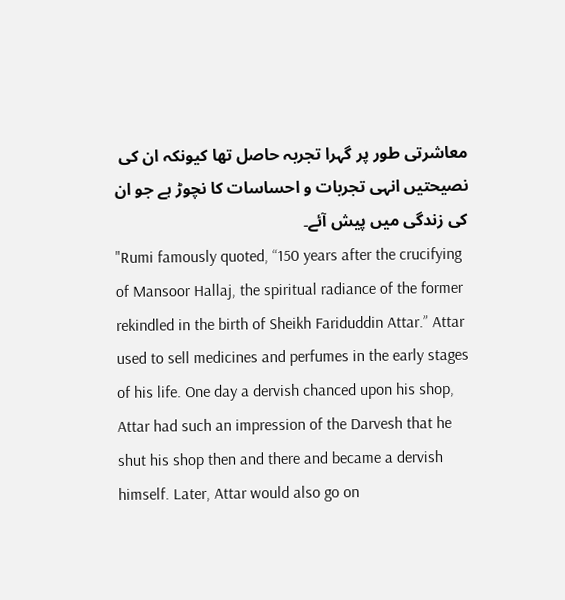معاشرتی طور پر گہرا تجربہ حاصل تھا کیونکہ ان کی نصیحتیں انہی تجربات و احساسات کا نچوڑ ہے جو ان کی زندگی میں پیش آئے۔
"Rumi famously quoted, “150 years after the crucifying of Mansoor Hallaj, the spiritual radiance of the former rekindled in the birth of Sheikh Fariduddin Attar.” Attar used to sell medicines and perfumes in the early stages of his life. One day a dervish chanced upon his shop, Attar had such an impression of the Darvesh that he shut his shop then and there and became a dervish himself. Later, Attar would also go on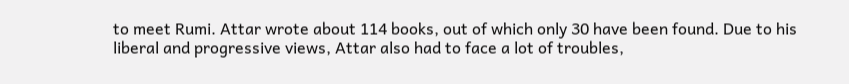to meet Rumi. Attar wrote about 114 books, out of which only 30 have been found. Due to his liberal and progressive views, Attar also had to face a lot of troubles,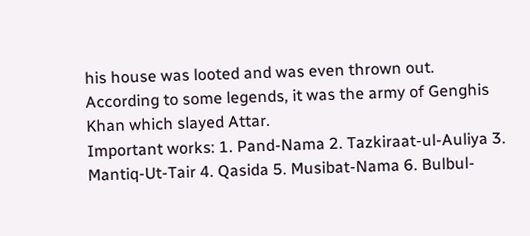his house was looted and was even thrown out. According to some legends, it was the army of Genghis Khan which slayed Attar.
Important works: 1. Pand-Nama 2. Tazkiraat-ul-Auliya 3. Mantiq-Ut-Tair 4. Qasida 5. Musibat-Nama 6. Bulbul-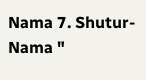Nama 7. Shutur-Nama "